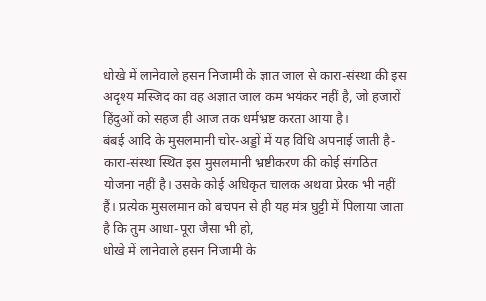धोखे में लानेवाले हसन निजामी के ज्ञात जाल से कारा-संस्था की इस अदृश्य मस्जिद का वह अज्ञात जाल कम भयंकर नहीं है, जो हजारों हिंदुओं को सहज ही आज तक धर्मभ्रष्ट करता आया है।
बंबई आदि के मुसलमानी चोर-अड्डों में यह विधि अपनाई जाती है-कारा-संस्था स्थित इस मुसलमानी भ्रष्टीकरण की कोई संगठित योजना नहीं है। उसके कोई अधिकृत चालक अथवा प्रेरक भी नहीं हैं। प्रत्येक मुसलमान को बचपन से ही यह मंत्र घुट्टी में पिलाया जाता है कि तुम आधा-पूरा जैसा भी हो,
धोखे में लानेवाले हसन निजामी के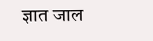ज्ञात जाल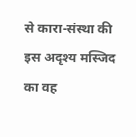से कारा-संस्था की इस अदृश्य मस्जिद का वह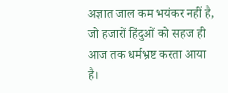अज्ञात जाल कम भयंकर नहीं है, जो हजारों हिंदुओं को सहज ही आज तक धर्मभ्रष्ट करता आया है।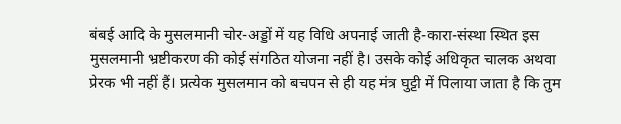बंबई आदि के मुसलमानी चोर-अड्डों में यह विधि अपनाई जाती है-कारा-संस्था स्थित इस मुसलमानी भ्रष्टीकरण की कोई संगठित योजना नहीं है। उसके कोई अधिकृत चालक अथवा प्रेरक भी नहीं हैं। प्रत्येक मुसलमान को बचपन से ही यह मंत्र घुट्टी में पिलाया जाता है कि तुम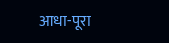आधा-पूरा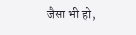जैसा भी हो,